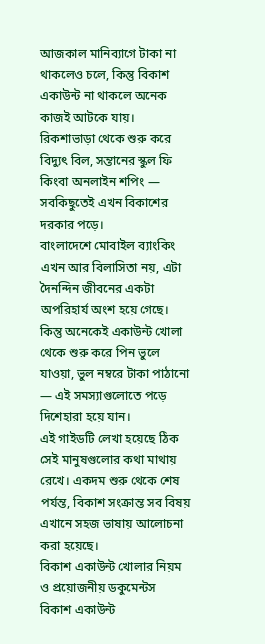আজকাল মানিব্যাগে টাকা না থাকলেও চলে, কিন্তু বিকাশ একাউন্ট না থাকলে অনেক কাজই আটকে যায়। রিকশাভাড়া থেকে শুরু করে বিদ্যুৎ বিল, সন্তানের স্কুল ফি কিংবা অনলাইন শপিং — সবকিছুতেই এখন বিকাশের দরকার পড়ে।
বাংলাদেশে মোবাইল ব্যাংকিং এখন আর বিলাসিতা নয়, এটা দৈনন্দিন জীবনের একটা অপরিহার্য অংশ হয়ে গেছে। কিন্তু অনেকেই একাউন্ট খোলা থেকে শুরু করে পিন ভুলে যাওয়া, ভুল নম্বরে টাকা পাঠানো — এই সমস্যাগুলোতে পড়ে দিশেহারা হয়ে যান।
এই গাইডটি লেখা হয়েছে ঠিক সেই মানুষগুলোর কথা মাথায় রেখে। একদম শুরু থেকে শেষ পর্যন্ত, বিকাশ সংক্রান্ত সব বিষয় এখানে সহজ ভাষায় আলোচনা করা হয়েছে।
বিকাশ একাউন্ট খোলার নিয়ম ও প্রয়োজনীয় ডকুমেন্টস
বিকাশ একাউন্ট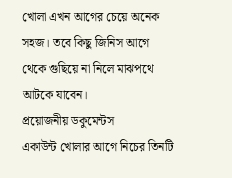খোলা এখন আগের চেয়ে অনেক সহজ। তবে কিছু জিনিস আগে থেকে গুছিয়ে না নিলে মাঝপথে আটকে যাবেন।
প্রয়োজনীয় ডকুমেন্টস
একাউন্ট খোলার আগে নিচের তিনটি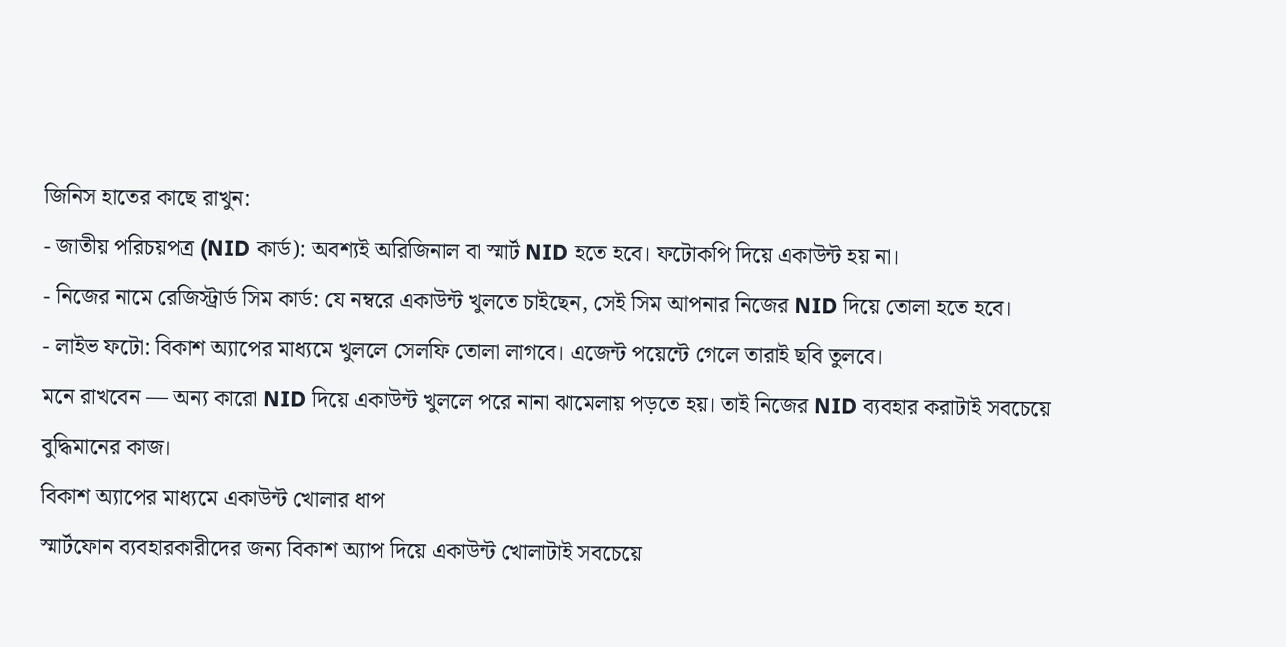জিনিস হাতের কাছে রাখুন:
- জাতীয় পরিচয়পত্র (NID কার্ড): অবশ্যই অরিজিনাল বা স্মার্ট NID হতে হবে। ফটোকপি দিয়ে একাউন্ট হয় না।
- নিজের নামে রেজিস্ট্রার্ড সিম কার্ড: যে নম্বরে একাউন্ট খুলতে চাইছেন, সেই সিম আপনার নিজের NID দিয়ে তোলা হতে হবে।
- লাইভ ফটো: বিকাশ অ্যাপের মাধ্যমে খুললে সেলফি তোলা লাগবে। এজেন্ট পয়েন্টে গেলে তারাই ছবি তুলবে।
মনে রাখবেন — অন্য কারো NID দিয়ে একাউন্ট খুললে পরে নানা ঝামেলায় পড়তে হয়। তাই নিজের NID ব্যবহার করাটাই সবচেয়ে বুদ্ধিমানের কাজ।
বিকাশ অ্যাপের মাধ্যমে একাউন্ট খোলার ধাপ
স্মার্টফোন ব্যবহারকারীদের জন্য বিকাশ অ্যাপ দিয়ে একাউন্ট খোলাটাই সবচেয়ে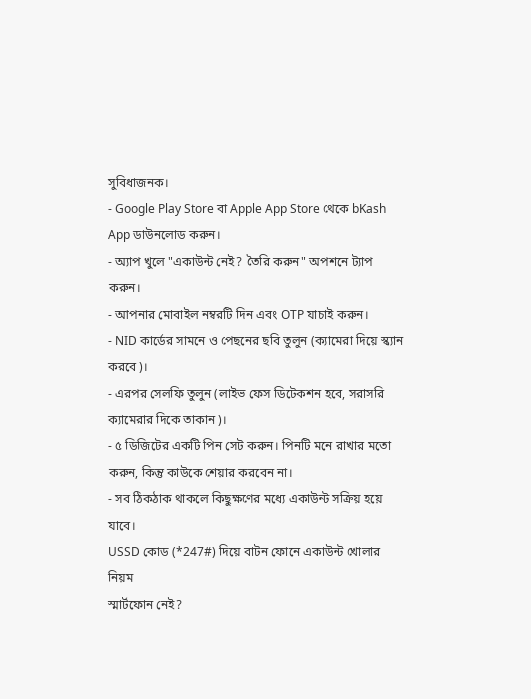সুবিধাজনক।
- Google Play Store বা Apple App Store থেকে bKash App ডাউনলোড করুন।
- অ্যাপ খুলে "একাউন্ট নেই? তৈরি করুন" অপশনে ট্যাপ করুন।
- আপনার মোবাইল নম্বরটি দিন এবং OTP যাচাই করুন।
- NID কার্ডের সামনে ও পেছনের ছবি তুলুন (ক্যামেরা দিয়ে স্ক্যান করবে)।
- এরপর সেলফি তুলুন (লাইভ ফেস ডিটেকশন হবে, সরাসরি ক্যামেরার দিকে তাকান)।
- ৫ ডিজিটের একটি পিন সেট করুন। পিনটি মনে রাখার মতো করুন, কিন্তু কাউকে শেয়ার করবেন না।
- সব ঠিকঠাক থাকলে কিছুক্ষণের মধ্যে একাউন্ট সক্রিয় হয়ে যাবে।
USSD কোড (*247#) দিয়ে বাটন ফোনে একাউন্ট খোলার নিয়ম
স্মার্টফোন নেই?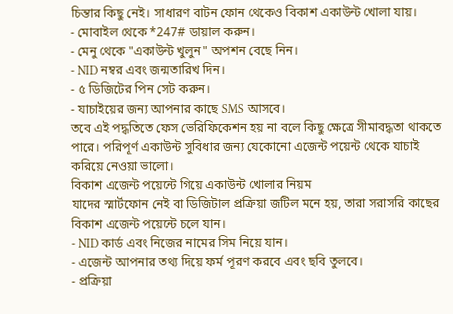চিন্তার কিছু নেই। সাধারণ বাটন ফোন থেকেও বিকাশ একাউন্ট খোলা যায়।
- মোবাইল থেকে *247# ডায়াল করুন।
- মেনু থেকে "একাউন্ট খুলুন" অপশন বেছে নিন।
- NID নম্বর এবং জন্মতারিখ দিন।
- ৫ ডিজিটের পিন সেট করুন।
- যাচাইয়ের জন্য আপনার কাছে SMS আসবে।
তবে এই পদ্ধতিতে ফেস ভেরিফিকেশন হয় না বলে কিছু ক্ষেত্রে সীমাবদ্ধতা থাকতে পারে। পরিপূর্ণ একাউন্ট সুবিধার জন্য যেকোনো এজেন্ট পয়েন্ট থেকে যাচাই করিয়ে নেওয়া ভালো।
বিকাশ এজেন্ট পয়েন্টে গিয়ে একাউন্ট খোলার নিয়ম
যাদের স্মার্টফোন নেই বা ডিজিটাল প্রক্রিয়া জটিল মনে হয়, তারা সরাসরি কাছের বিকাশ এজেন্ট পয়েন্টে চলে যান।
- NID কার্ড এবং নিজের নামের সিম নিয়ে যান।
- এজেন্ট আপনার তথ্য দিয়ে ফর্ম পূরণ করবে এবং ছবি তুলবে।
- প্রক্রিয়া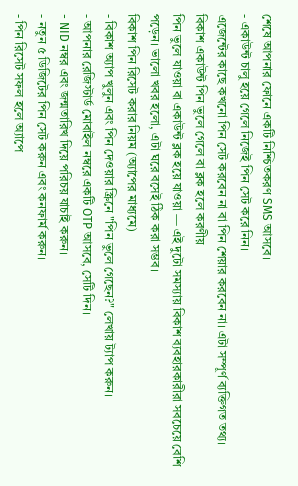শেষে আপনার ফোনে একটি নিশ্চিতকরণ SMS আসবে।
- একাউন্ট চালু হয়ে গেলে নিজেই পিন সেট করে নিন।
এজেন্টের কাছে কখনো পিন সেট করবেন না বা পিন শেয়ার করবেন না। এটা সম্পূর্ণ ব্যক্তিগত তথ্য।
বিকাশ একাউন্ট পিন ভুলে গেলে বা ব্লক হলে করণীয়
পিন ভুলে যাওয়া বা একাউন্ট ব্লক হয়ে যাওয়া — এই দুটো সমস্যায় বিকাশ ব্যবহারকারীরা সবচেয়ে বেশি পড়েন। ভালো খবর হলো, এটা ঘরে বসেই ঠিক করা সম্ভব।
বিকাশ পিন রিসেট করার নিয়ম (অ্যাপের মাধ্যমে)
- বিকাশ অ্যাপ খুলুন এবং পিন দেওয়ার স্ক্রিনে "পিন ভুলে গেছেন?" লেখায় ট্যাপ করুন।
- আপনার রেজিস্টার্ড মোবাইল নম্বরে একটি OTP আসবে, সেটি দিন।
- NID নম্বর এবং জন্মতারিখ দিয়ে পরিচয় যাচাই করুন।
- নতুন ৫ ডিজিটের পিন সেট করুন এবং কনফার্ম করুন।
- পিন রিসেট সফল হলে অ্যাপে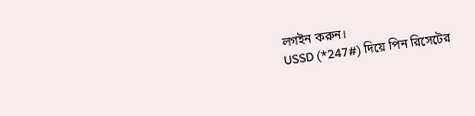লগইন করুন।
USSD (*247#) দিয়ে পিন রিসেটের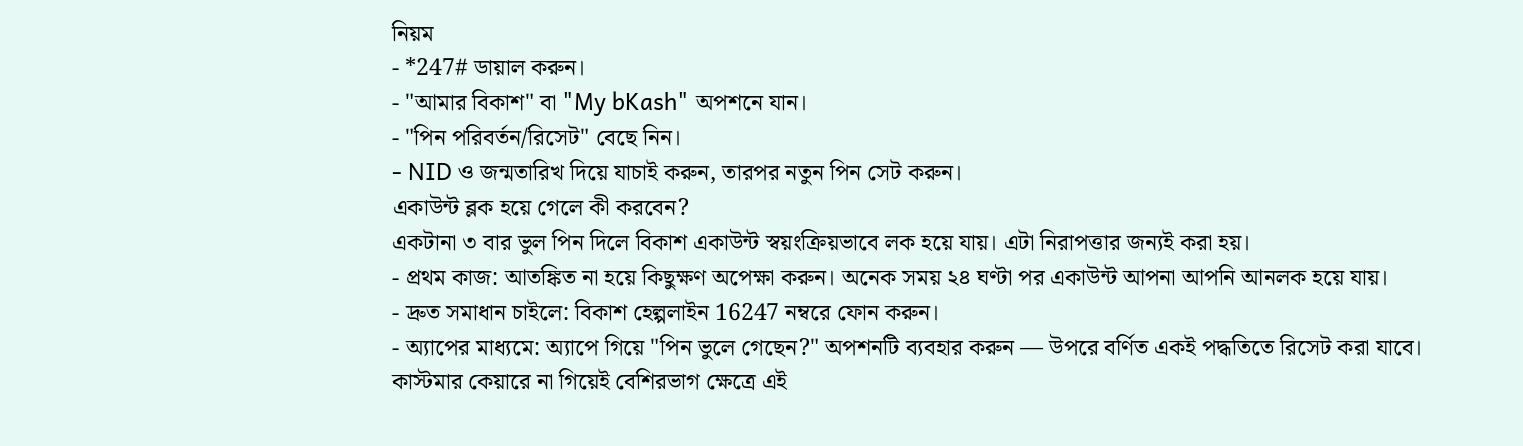নিয়ম
- *247# ডায়াল করুন।
- "আমার বিকাশ" বা "My bKash" অপশনে যান।
- "পিন পরিবর্তন/রিসেট" বেছে নিন।
- NID ও জন্মতারিখ দিয়ে যাচাই করুন, তারপর নতুন পিন সেট করুন।
একাউন্ট ব্লক হয়ে গেলে কী করবেন?
একটানা ৩ বার ভুল পিন দিলে বিকাশ একাউন্ট স্বয়ংক্রিয়ভাবে লক হয়ে যায়। এটা নিরাপত্তার জন্যই করা হয়।
- প্রথম কাজ: আতঙ্কিত না হয়ে কিছুক্ষণ অপেক্ষা করুন। অনেক সময় ২৪ ঘণ্টা পর একাউন্ট আপনা আপনি আনলক হয়ে যায়।
- দ্রুত সমাধান চাইলে: বিকাশ হেল্পলাইন 16247 নম্বরে ফোন করুন।
- অ্যাপের মাধ্যমে: অ্যাপে গিয়ে "পিন ভুলে গেছেন?" অপশনটি ব্যবহার করুন — উপরে বর্ণিত একই পদ্ধতিতে রিসেট করা যাবে।
কাস্টমার কেয়ারে না গিয়েই বেশিরভাগ ক্ষেত্রে এই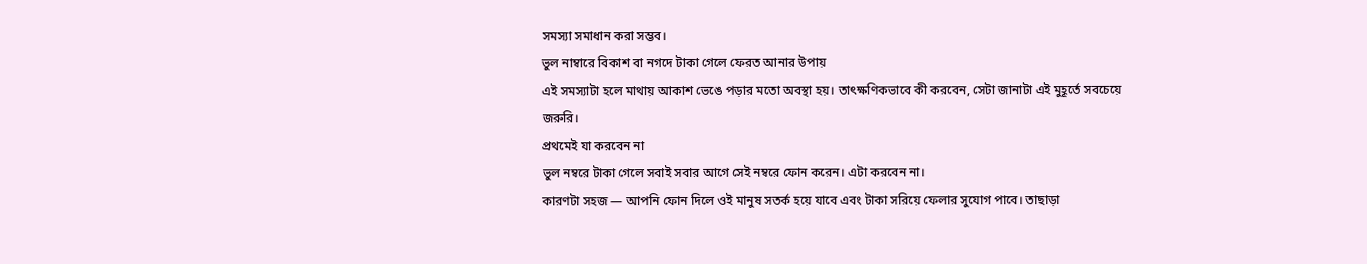সমস্যা সমাধান করা সম্ভব।
ভুল নাম্বারে বিকাশ বা নগদে টাকা গেলে ফেরত আনার উপায়
এই সমস্যাটা হলে মাথায় আকাশ ভেঙে পড়ার মতো অবস্থা হয়। তাৎক্ষণিকভাবে কী করবেন, সেটা জানাটা এই মুহূর্তে সবচেয়ে জরুরি।
প্রথমেই যা করবেন না
ভুল নম্বরে টাকা গেলে সবাই সবার আগে সেই নম্বরে ফোন করেন। এটা করবেন না।
কারণটা সহজ — আপনি ফোন দিলে ওই মানুষ সতর্ক হয়ে যাবে এবং টাকা সরিয়ে ফেলার সুযোগ পাবে। তাছাড়া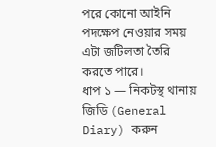পরে কোনো আইনি পদক্ষেপ নেওয়ার সময় এটা জটিলতা তৈরি করতে পারে।
ধাপ ১ — নিকটস্থ থানায় জিডি (General Diary) করুন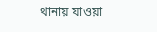থানায় যাওয়া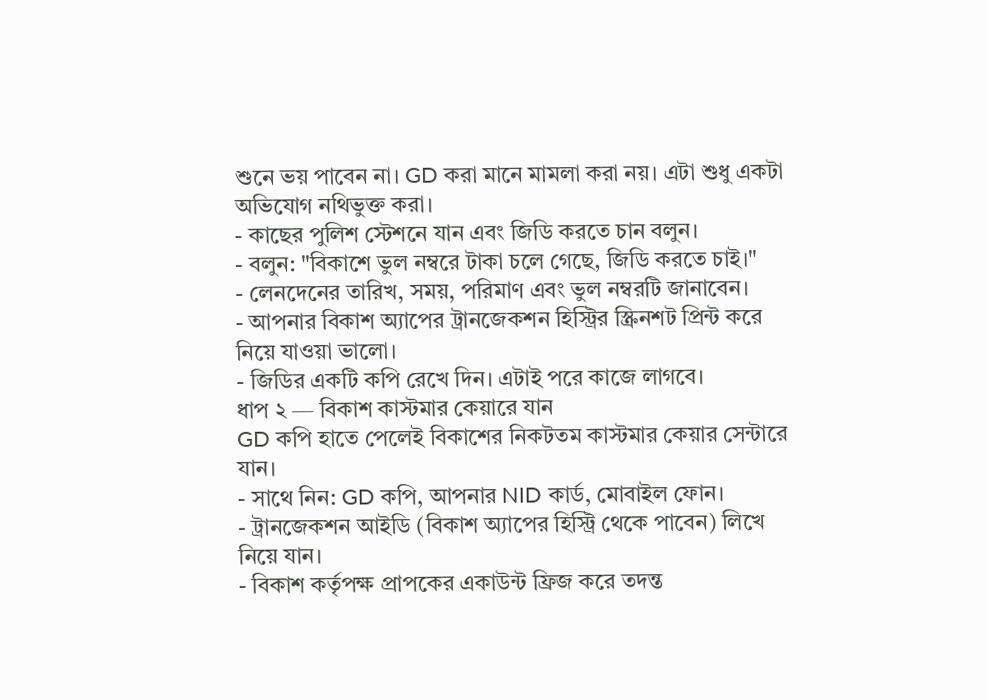শুনে ভয় পাবেন না। GD করা মানে মামলা করা নয়। এটা শুধু একটা অভিযোগ নথিভুক্ত করা।
- কাছের পুলিশ স্টেশনে যান এবং জিডি করতে চান বলুন।
- বলুন: "বিকাশে ভুল নম্বরে টাকা চলে গেছে, জিডি করতে চাই।"
- লেনদেনের তারিখ, সময়, পরিমাণ এবং ভুল নম্বরটি জানাবেন।
- আপনার বিকাশ অ্যাপের ট্রানজেকশন হিস্ট্রির স্ক্রিনশট প্রিন্ট করে নিয়ে যাওয়া ভালো।
- জিডির একটি কপি রেখে দিন। এটাই পরে কাজে লাগবে।
ধাপ ২ — বিকাশ কাস্টমার কেয়ারে যান
GD কপি হাতে পেলেই বিকাশের নিকটতম কাস্টমার কেয়ার সেন্টারে যান।
- সাথে নিন: GD কপি, আপনার NID কার্ড, মোবাইল ফোন।
- ট্রানজেকশন আইডি (বিকাশ অ্যাপের হিস্ট্রি থেকে পাবেন) লিখে নিয়ে যান।
- বিকাশ কর্তৃপক্ষ প্রাপকের একাউন্ট ফ্রিজ করে তদন্ত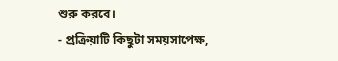শুরু করবে।
- প্রক্রিয়াটি কিছুটা সময়সাপেক্ষ,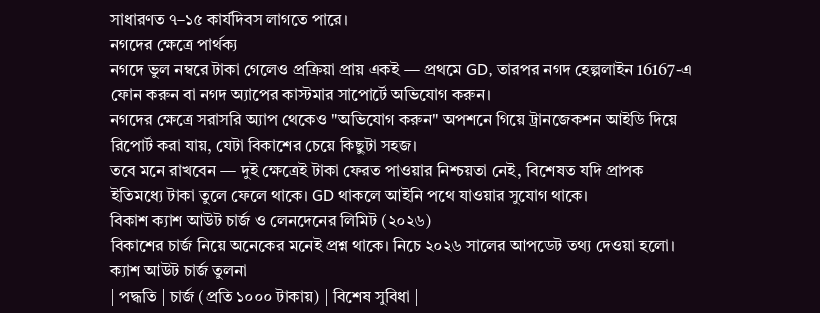সাধারণত ৭–১৫ কার্যদিবস লাগতে পারে।
নগদের ক্ষেত্রে পার্থক্য
নগদে ভুল নম্বরে টাকা গেলেও প্রক্রিয়া প্রায় একই — প্রথমে GD, তারপর নগদ হেল্পলাইন 16167-এ ফোন করুন বা নগদ অ্যাপের কাস্টমার সাপোর্টে অভিযোগ করুন।
নগদের ক্ষেত্রে সরাসরি অ্যাপ থেকেও "অভিযোগ করুন" অপশনে গিয়ে ট্রানজেকশন আইডি দিয়ে রিপোর্ট করা যায়, যেটা বিকাশের চেয়ে কিছুটা সহজ।
তবে মনে রাখবেন — দুই ক্ষেত্রেই টাকা ফেরত পাওয়ার নিশ্চয়তা নেই, বিশেষত যদি প্রাপক ইতিমধ্যে টাকা তুলে ফেলে থাকে। GD থাকলে আইনি পথে যাওয়ার সুযোগ থাকে।
বিকাশ ক্যাশ আউট চার্জ ও লেনদেনের লিমিট (২০২৬)
বিকাশের চার্জ নিয়ে অনেকের মনেই প্রশ্ন থাকে। নিচে ২০২৬ সালের আপডেট তথ্য দেওয়া হলো।
ক্যাশ আউট চার্জ তুলনা
| পদ্ধতি | চার্জ (প্রতি ১০০০ টাকায়) | বিশেষ সুবিধা |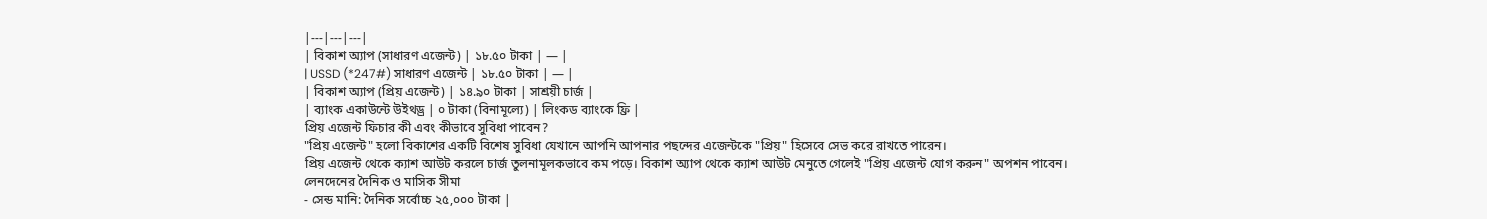|---|---|---|
| বিকাশ অ্যাপ (সাধারণ এজেন্ট) | ১৮.৫০ টাকা | — |
| USSD (*247#) সাধারণ এজেন্ট | ১৮.৫০ টাকা | — |
| বিকাশ অ্যাপ (প্রিয় এজেন্ট) | ১৪.৯০ টাকা | সাশ্রয়ী চার্জ |
| ব্যাংক একাউন্টে উইথড্র | ০ টাকা (বিনামূল্যে) | লিংকড ব্যাংকে ফ্রি |
প্রিয় এজেন্ট ফিচার কী এবং কীভাবে সুবিধা পাবেন?
"প্রিয় এজেন্ট" হলো বিকাশের একটি বিশেষ সুবিধা যেখানে আপনি আপনার পছন্দের এজেন্টকে "প্রিয়" হিসেবে সেভ করে রাখতে পারেন।
প্রিয় এজেন্ট থেকে ক্যাশ আউট করলে চার্জ তুলনামূলকভাবে কম পড়ে। বিকাশ অ্যাপ থেকে ক্যাশ আউট মেনুতে গেলেই "প্রিয় এজেন্ট যোগ করুন" অপশন পাবেন।
লেনদেনের দৈনিক ও মাসিক সীমা
- সেন্ড মানি: দৈনিক সর্বোচ্চ ২৫,০০০ টাকা |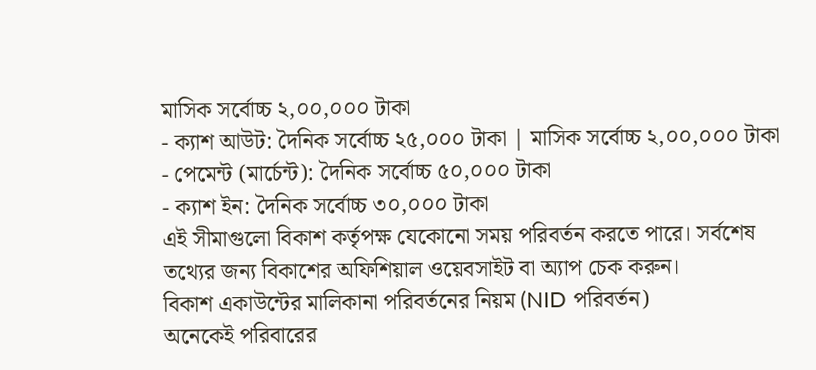মাসিক সর্বোচ্চ ২,০০,০০০ টাকা
- ক্যাশ আউট: দৈনিক সর্বোচ্চ ২৫,০০০ টাকা | মাসিক সর্বোচ্চ ২,০০,০০০ টাকা
- পেমেন্ট (মার্চেন্ট): দৈনিক সর্বোচ্চ ৫০,০০০ টাকা
- ক্যাশ ইন: দৈনিক সর্বোচ্চ ৩০,০০০ টাকা
এই সীমাগুলো বিকাশ কর্তৃপক্ষ যেকোনো সময় পরিবর্তন করতে পারে। সর্বশেষ তথ্যের জন্য বিকাশের অফিশিয়াল ওয়েবসাইট বা অ্যাপ চেক করুন।
বিকাশ একাউন্টের মালিকানা পরিবর্তনের নিয়ম (NID পরিবর্তন)
অনেকেই পরিবারের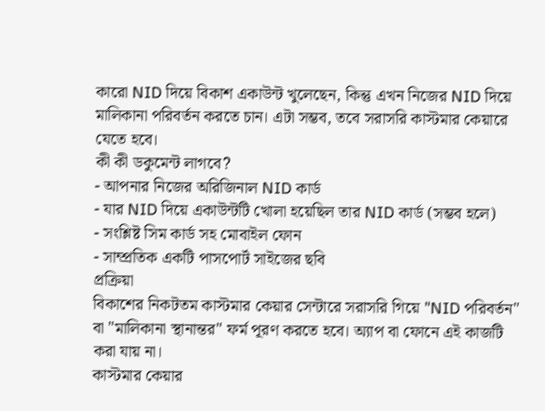কারো NID দিয়ে বিকাশ একাউন্ট খুলেছেন, কিন্তু এখন নিজের NID দিয়ে মালিকানা পরিবর্তন করতে চান। এটা সম্ভব, তবে সরাসরি কাস্টমার কেয়ারে যেতে হবে।
কী কী ডকুমেন্ট লাগবে?
- আপনার নিজের অরিজিনাল NID কার্ড
- যার NID দিয়ে একাউন্টটি খোলা হয়েছিল তার NID কার্ড (সম্ভব হলে)
- সংশ্লিষ্ট সিম কার্ড সহ মোবাইল ফোন
- সাম্প্রতিক একটি পাসপোর্ট সাইজের ছবি
প্রক্রিয়া
বিকাশের নিকটতম কাস্টমার কেয়ার সেন্টারে সরাসরি গিয়ে "NID পরিবর্তন" বা "মালিকানা স্থানান্তর" ফর্ম পূরণ করতে হবে। অ্যাপ বা ফোনে এই কাজটি করা যায় না।
কাস্টমার কেয়ার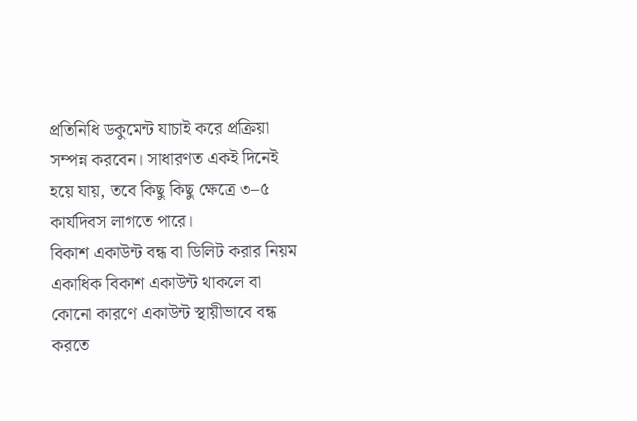প্রতিনিধি ডকুমেন্ট যাচাই করে প্রক্রিয়া সম্পন্ন করবেন। সাধারণত একই দিনেই হয়ে যায়, তবে কিছু কিছু ক্ষেত্রে ৩–৫ কার্যদিবস লাগতে পারে।
বিকাশ একাউন্ট বন্ধ বা ডিলিট করার নিয়ম
একাধিক বিকাশ একাউন্ট থাকলে বা কোনো কারণে একাউন্ট স্থায়ীভাবে বন্ধ করতে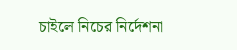চাইলে নিচের নির্দেশনা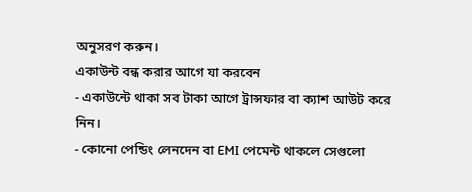অনুসরণ করুন।
একাউন্ট বন্ধ করার আগে যা করবেন
- একাউন্টে থাকা সব টাকা আগে ট্রান্সফার বা ক্যাশ আউট করে নিন।
- কোনো পেন্ডিং লেনদেন বা EMI পেমেন্ট থাকলে সেগুলো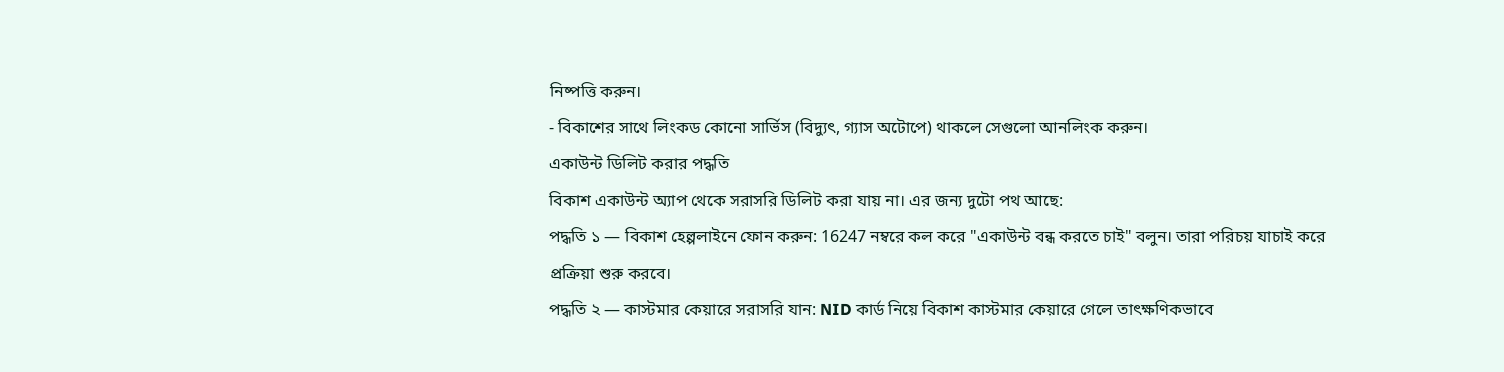নিষ্পত্তি করুন।
- বিকাশের সাথে লিংকড কোনো সার্ভিস (বিদ্যুৎ, গ্যাস অটোপে) থাকলে সেগুলো আনলিংক করুন।
একাউন্ট ডিলিট করার পদ্ধতি
বিকাশ একাউন্ট অ্যাপ থেকে সরাসরি ডিলিট করা যায় না। এর জন্য দুটো পথ আছে:
পদ্ধতি ১ — বিকাশ হেল্পলাইনে ফোন করুন: 16247 নম্বরে কল করে "একাউন্ট বন্ধ করতে চাই" বলুন। তারা পরিচয় যাচাই করে প্রক্রিয়া শুরু করবে।
পদ্ধতি ২ — কাস্টমার কেয়ারে সরাসরি যান: NID কার্ড নিয়ে বিকাশ কাস্টমার কেয়ারে গেলে তাৎক্ষণিকভাবে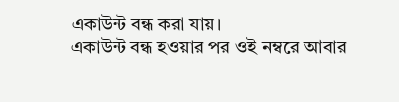একাউন্ট বন্ধ করা যায়।
একাউন্ট বন্ধ হওয়ার পর ওই নম্বরে আবার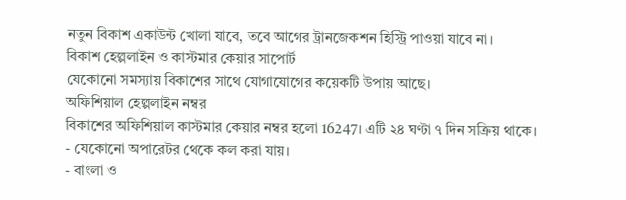নতুন বিকাশ একাউন্ট খোলা যাবে, তবে আগের ট্রানজেকশন হিস্ট্রি পাওয়া যাবে না।
বিকাশ হেল্পলাইন ও কাস্টমার কেয়ার সাপোর্ট
যেকোনো সমস্যায় বিকাশের সাথে যোগাযোগের কয়েকটি উপায় আছে।
অফিশিয়াল হেল্পলাইন নম্বর
বিকাশের অফিশিয়াল কাস্টমার কেয়ার নম্বর হলো 16247। এটি ২৪ ঘণ্টা ৭ দিন সক্রিয় থাকে।
- যেকোনো অপারেটর থেকে কল করা যায়।
- বাংলা ও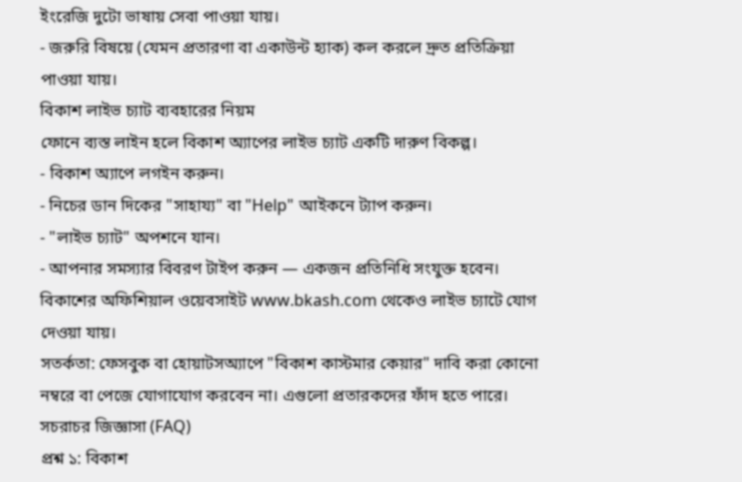ইংরেজি দুটো ভাষায় সেবা পাওয়া যায়।
- জরুরি বিষয়ে (যেমন প্রতারণা বা একাউন্ট হ্যাক) কল করলে দ্রুত প্রতিক্রিয়া পাওয়া যায়।
বিকাশ লাইভ চ্যাট ব্যবহারের নিয়ম
ফোনে ব্যস্ত লাইন হলে বিকাশ অ্যাপের লাইভ চ্যাট একটি দারুণ বিকল্প।
- বিকাশ অ্যাপে লগইন করুন।
- নিচের ডান দিকের "সাহায্য" বা "Help" আইকনে ট্যাপ করুন।
- "লাইভ চ্যাট" অপশনে যান।
- আপনার সমস্যার বিবরণ টাইপ করুন — একজন প্রতিনিধি সংযুক্ত হবেন।
বিকাশের অফিশিয়াল ওয়েবসাইট www.bkash.com থেকেও লাইভ চ্যাটে যোগ দেওয়া যায়।
সতর্কতা: ফেসবুক বা হোয়াটসঅ্যাপে "বিকাশ কাস্টমার কেয়ার" দাবি করা কোনো নম্বরে বা পেজে যোগাযোগ করবেন না। এগুলো প্রতারকদের ফাঁদ হতে পারে।
সচরাচর জিজ্ঞাসা (FAQ)
প্রশ্ন ১: বিকাশ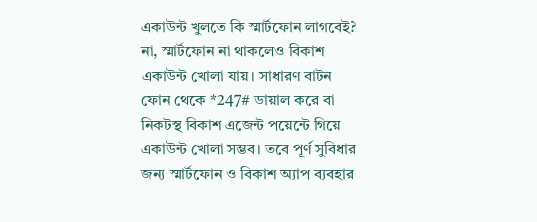একাউন্ট খুলতে কি স্মার্টফোন লাগবেই?
না, স্মার্টফোন না থাকলেও বিকাশ একাউন্ট খোলা যায়। সাধারণ বাটন ফোন থেকে *247# ডায়াল করে বা নিকটস্থ বিকাশ এজেন্ট পয়েন্টে গিয়ে একাউন্ট খোলা সম্ভব। তবে পূর্ণ সুবিধার জন্য স্মার্টফোন ও বিকাশ অ্যাপ ব্যবহার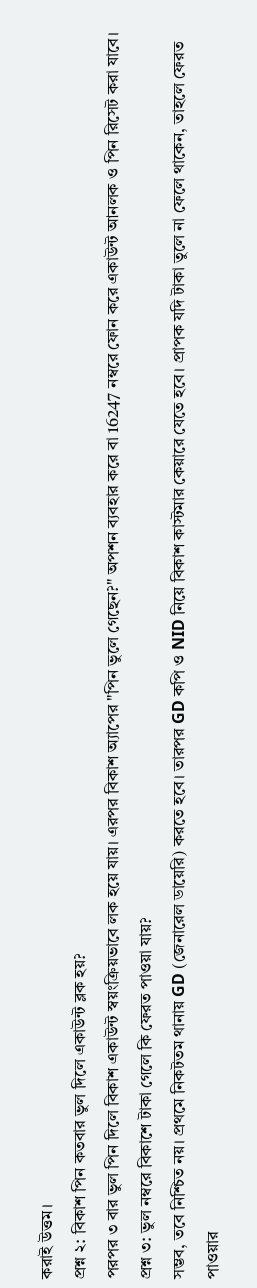করাই উত্তম।
প্রশ্ন ২: বিকাশ পিন কতবার ভুল দিলে একাউন্ট ব্লক হয়?
পরপর ৩ বার ভুল পিন দিলে বিকাশ একাউন্ট স্বয়ংক্রিয়ভাবে লক হয়ে যায়। এরপর বিকাশ অ্যাপের "পিন ভুলে গেছেন?" অপশন ব্যবহার করে বা 16247 নম্বরে ফোন করে একাউন্ট আনলক ও পিন রিসেট করা যাবে।
প্রশ্ন ৩: ভুল নম্বরে বিকাশে টাকা গেলে কি ফেরত পাওয়া যায়?
সম্ভব, তবে নিশ্চিত নয়। প্রথমে নিকটতম থানায় GD (জেনারেল ডায়েরি) করতে হবে। তারপর GD কপি ও NID নিয়ে বিকাশ কাস্টমার কেয়ারে যেতে হবে। প্রাপক যদি টাকা তুলে না ফেলে থাকেন, তাহলে ফেরত পাওয়ার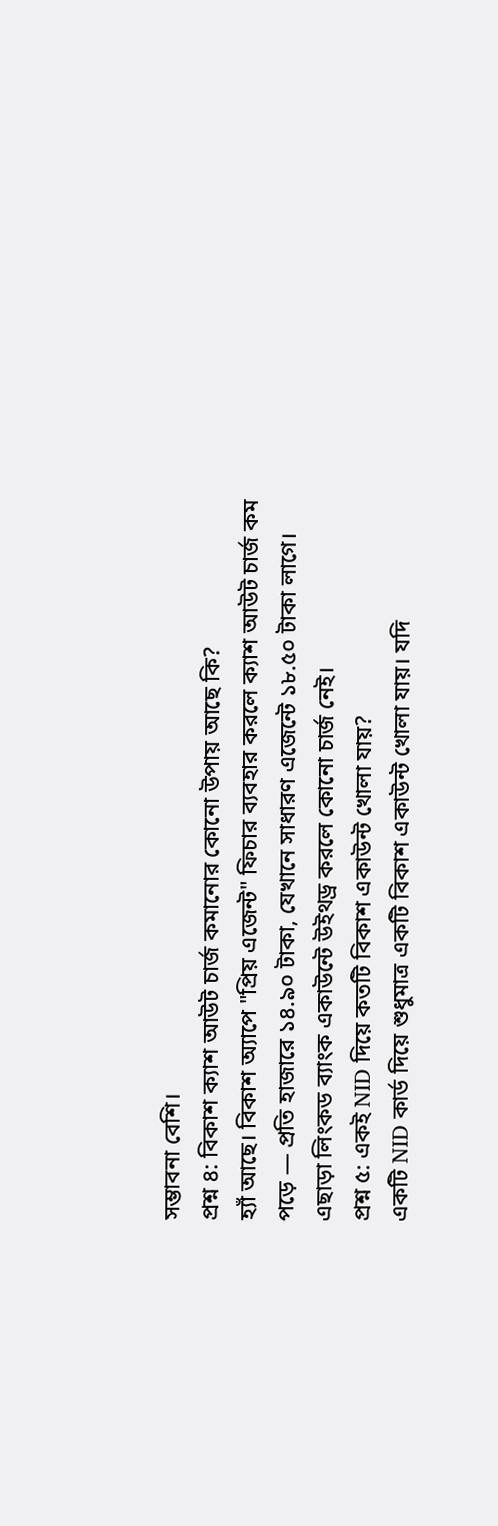সম্ভাবনা বেশি।
প্রশ্ন ৪: বিকাশ ক্যাশ আউট চার্জ কমানোর কোনো উপায় আছে কি?
হ্যাঁ আছে। বিকাশ অ্যাপে "প্রিয় এজেন্ট" ফিচার ব্যবহার করলে ক্যাশ আউট চার্জ কম পড়ে — প্রতি হাজারে ১৪.৯০ টাকা, যেখানে সাধারণ এজেন্টে ১৮.৫০ টাকা লাগে। এছাড়া লিংকড ব্যাংক একাউন্টে উইথড্র করলে কোনো চার্জ নেই।
প্রশ্ন ৫: একই NID দিয়ে কতটি বিকাশ একাউন্ট খোলা যায়?
একটি NID কার্ড দিয়ে শুধুমাত্র একটি বিকাশ একাউন্ট খোলা যায়। যদি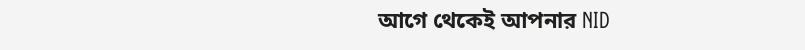আগে থেকেই আপনার NID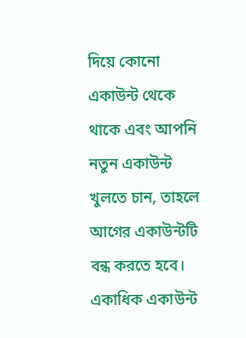দিয়ে কোনো একাউন্ট থেকে থাকে এবং আপনি নতুন একাউন্ট খুলতে চান, তাহলে আগের একাউন্টটি বন্ধ করতে হবে। একাধিক একাউন্ট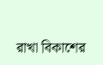রাখা বিকাশের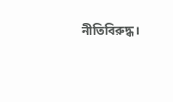নীতিবিরুদ্ধ।